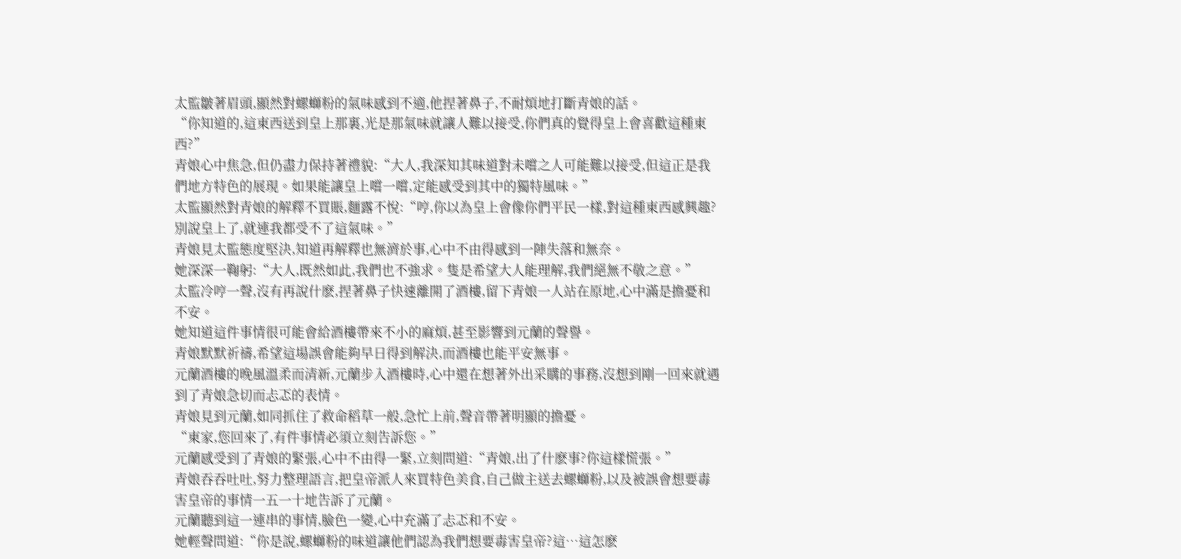太監皺著眉頭,顯然對螺螄粉的氣味感到不適,他捏著鼻子,不耐煩地打斷青娘的話。
“你知道的,這東西送到皇上那裏,光是那氣味就讓人難以接受,你們真的覺得皇上會喜歡這種東西?”
青娘心中焦急,但仍盡力保持著禮貌:“大人,我深知其味道對未嚐之人可能難以接受,但這正是我們地方特色的展現。如果能讓皇上嚐一嚐,定能感受到其中的獨特風味。”
太監顯然對青娘的解釋不買賬,麵露不悅:“哼,你以為皇上會像你們平民一樣,對這種東西感興趣?別說皇上了,就連我都受不了這氣味。”
青娘見太監態度堅決,知道再解釋也無濟於事,心中不由得感到一陣失落和無奈。
她深深一鞠躬:“大人,既然如此,我們也不強求。隻是希望大人能理解,我們絕無不敬之意。”
太監冷哼一聲,沒有再說什麽,捏著鼻子快速離開了酒樓,留下青娘一人站在原地,心中滿是擔憂和不安。
她知道這件事情很可能會給酒樓帶來不小的麻煩,甚至影響到元蘭的聲譽。
青娘默默祈禱,希望這場誤會能夠早日得到解決,而酒樓也能平安無事。
元蘭酒樓的晚風溫柔而清新,元蘭步入酒樓時,心中還在想著外出采購的事務,沒想到剛一回來就遇到了青娘急切而忐忑的表情。
青娘見到元蘭,如同抓住了救命稻草一般,急忙上前,聲音帶著明顯的擔憂。
“東家,您回來了,有件事情必須立刻告訴您。”
元蘭感受到了青娘的緊張,心中不由得一緊,立刻問道:“青娘,出了什麽事?你這樣慌張。”
青娘吞吞吐吐,努力整理語言,把皇帝派人來買特色美食,自己做主送去螺螄粉,以及被誤會想要毒害皇帝的事情一五一十地告訴了元蘭。
元蘭聽到這一連串的事情,臉色一變,心中充滿了忐忑和不安。
她輕聲問道:“你是說,螺螄粉的味道讓他們認為我們想要毒害皇帝?這…這怎麽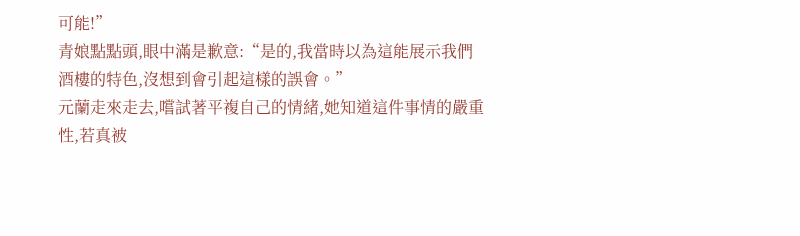可能!”
青娘點點頭,眼中滿是歉意:“是的,我當時以為這能展示我們酒樓的特色,沒想到會引起這樣的誤會。”
元蘭走來走去,嚐試著平複自己的情緒,她知道這件事情的嚴重性,若真被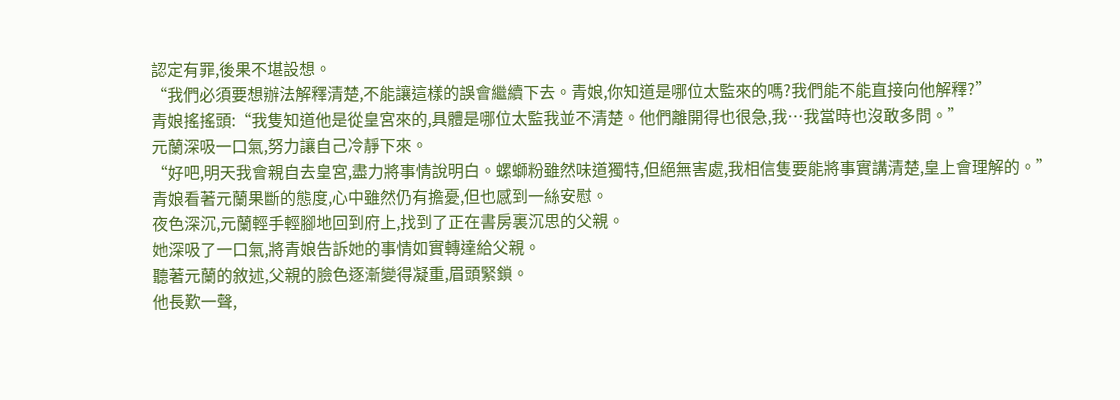認定有罪,後果不堪設想。
“我們必須要想辦法解釋清楚,不能讓這樣的誤會繼續下去。青娘,你知道是哪位太監來的嗎?我們能不能直接向他解釋?”
青娘搖搖頭:“我隻知道他是從皇宮來的,具體是哪位太監我並不清楚。他們離開得也很急,我…我當時也沒敢多問。”
元蘭深吸一口氣,努力讓自己冷靜下來。
“好吧,明天我會親自去皇宮,盡力將事情說明白。螺螄粉雖然味道獨特,但絕無害處,我相信隻要能將事實講清楚,皇上會理解的。”
青娘看著元蘭果斷的態度,心中雖然仍有擔憂,但也感到一絲安慰。
夜色深沉,元蘭輕手輕腳地回到府上,找到了正在書房裏沉思的父親。
她深吸了一口氣,將青娘告訴她的事情如實轉達給父親。
聽著元蘭的敘述,父親的臉色逐漸變得凝重,眉頭緊鎖。
他長歎一聲,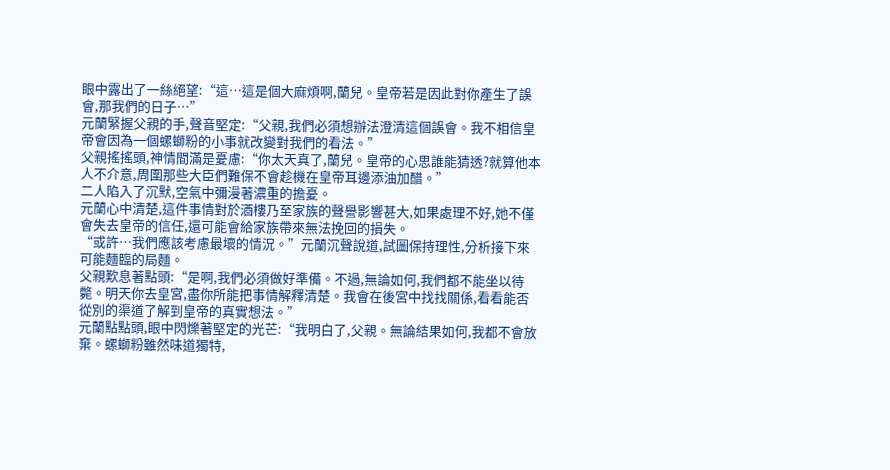眼中露出了一絲絕望:“這…這是個大麻煩啊,蘭兒。皇帝若是因此對你產生了誤會,那我們的日子…”
元蘭緊握父親的手,聲音堅定:“父親,我們必須想辦法澄清這個誤會。我不相信皇帝會因為一個螺螄粉的小事就改變對我們的看法。”
父親搖搖頭,神情間滿是憂慮:“你太天真了,蘭兒。皇帝的心思誰能猜透?就算他本人不介意,周圍那些大臣們難保不會趁機在皇帝耳邊添油加醋。”
二人陷入了沉默,空氣中彌漫著濃重的擔憂。
元蘭心中清楚,這件事情對於酒樓乃至家族的聲譽影響甚大,如果處理不好,她不僅會失去皇帝的信任,還可能會給家族帶來無法挽回的損失。
“或許…我們應該考慮最壞的情況。”元蘭沉聲說道,試圖保持理性,分析接下來可能麵臨的局麵。
父親歎息著點頭:“是啊,我們必須做好準備。不過,無論如何,我們都不能坐以待斃。明天你去皇宮,盡你所能把事情解釋清楚。我會在後宮中找找關係,看看能否從別的渠道了解到皇帝的真實想法。”
元蘭點點頭,眼中閃爍著堅定的光芒:“我明白了,父親。無論結果如何,我都不會放棄。螺螄粉雖然味道獨特,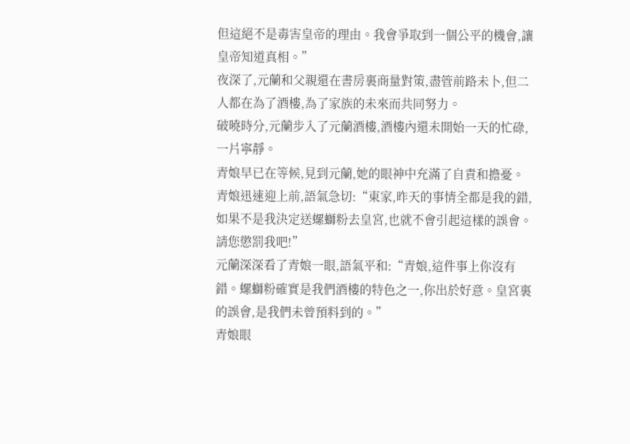但這絕不是毒害皇帝的理由。我會爭取到一個公平的機會,讓皇帝知道真相。”
夜深了,元蘭和父親還在書房裏商量對策,盡管前路未卜,但二人都在為了酒樓,為了家族的未來而共同努力。
破曉時分,元蘭步入了元蘭酒樓,酒樓內還未開始一天的忙碌,一片寧靜。
青娘早已在等候,見到元蘭,她的眼神中充滿了自責和擔憂。
青娘迅速迎上前,語氣急切:“東家,昨天的事情全都是我的錯,如果不是我決定送螺螄粉去皇宮,也就不會引起這樣的誤會。請您懲罰我吧!”
元蘭深深看了青娘一眼,語氣平和:“青娘,這件事上你沒有錯。螺螄粉確實是我們酒樓的特色之一,你出於好意。皇宮裏的誤會,是我們未曾預料到的。”
青娘眼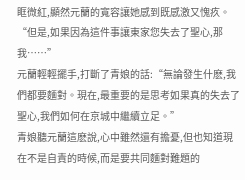眶微紅,顯然元蘭的寬容讓她感到既感激又愧疚。
“但是,如果因為這件事讓東家您失去了聖心,那我……”
元蘭輕輕擺手,打斷了青娘的話:“無論發生什麽,我們都要麵對。現在,最重要的是思考如果真的失去了聖心,我們如何在京城中繼續立足。”
青娘聽元蘭這麽說,心中雖然還有擔憂,但也知道現在不是自責的時候,而是要共同麵對難題的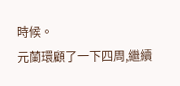時候。
元蘭環顧了一下四周,繼續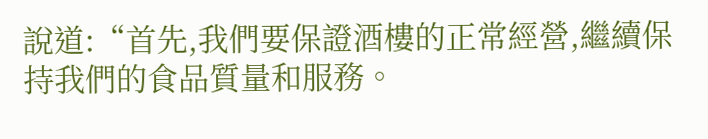說道:“首先,我們要保證酒樓的正常經營,繼續保持我們的食品質量和服務。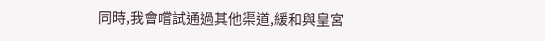同時,我會嚐試通過其他渠道,緩和與皇宮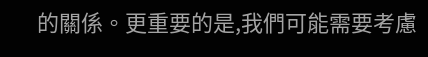的關係。更重要的是,我們可能需要考慮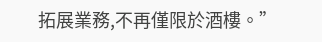拓展業務,不再僅限於酒樓。”